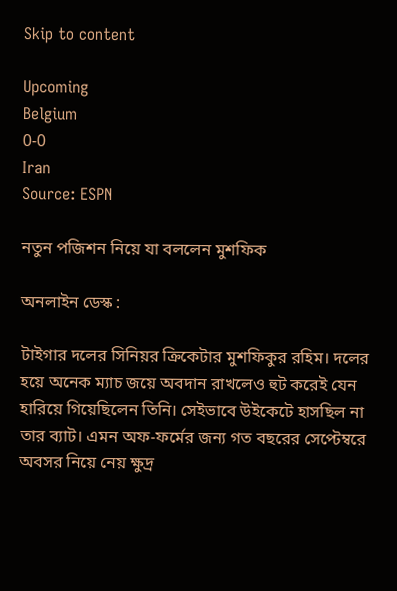Skip to content

Upcoming
Belgium
0-0
Iran
Source: ESPN

নতুন পজিশন নিয়ে যা বললেন মুশফিক

অনলাইন ডেস্ক :

টাইগার দলের সিনিয়র ক্রিকেটার মুশফিকুর রহিম। দলের হয়ে অনেক ম্যাচ জয়ে অবদান রাখলেও হুট করেই যেন হারিয়ে গিয়েছিলেন তিনি। সেইভাবে উইকেটে হাসছিল না তার ব্যাট। এমন অফ-ফর্মের জন্য গত বছরের সেপ্টেম্বরে অবসর নিয়ে নেয় ক্ষুদ্র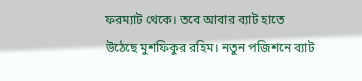ফরম্যাট থেকে। তবে আবার ব্যাট হাতে উঠেছে মুশফিকুর রহিম। নতুন পজিশনে ব্যাট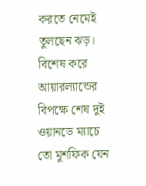করতে নেমেই তুলছেন ঝড়। বিশেষ করে আয়ারল্যান্ডের বিপক্ষে শেষ দুই ওয়ানডে ম্যাচে তো মুশফিক যেন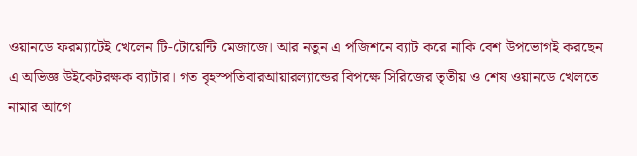ওয়ানডে ফরম্যাটেই খেলেন টি-টোয়েন্টি মেজাজে। আর নতুন এ পজিশনে ব্যাট করে নাকি বেশ উপভোগই করছেন এ অভিজ্ঞ উইকেটরক্ষক ব্যাটার। গত বৃহস্পতিবারআয়ারল্যান্ডের বিপক্ষে সিরিজের তৃতীয় ও শেষ ওয়ানডে খেলতে নামার আগে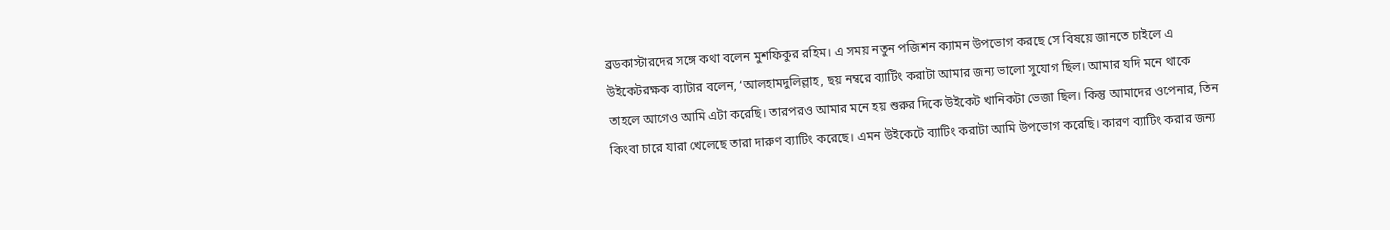ব্রডকাস্টারদের সঙ্গে কথা বলেন মুশফিকুর রহিম। এ সময় নতুন পজিশন ক্যামন উপভোগ করছে সে বিষয়ে জানতে চাইলে এ উইকেটরক্ষক ব্যাটার বলেন, ‘আলহামদুলিল্লাহ, ছয় নম্বরে ব্যাটিং করাটা আমার জন্য ভালো সুযোগ ছিল। আমার যদি মনে থাকে তাহলে আগেও আমি এটা করেছি। তারপরও আমার মনে হয় শুরুর দিকে উইকেট খানিকটা ভেজা ছিল। কিন্তু আমাদের ওপেনার, তিন কিংবা চারে যারা খেলেছে তারা দারুণ ব্যাটিং করেছে। এমন উইকেটে ব্যাটিং করাটা আমি উপভোগ করেছি। কারণ ব্যাটিং করার জন্য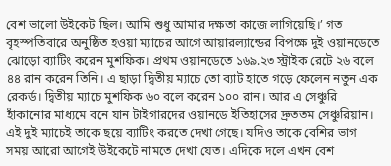বেশ ভালো উইকেট ছিল। আমি শুধু আমার দক্ষতা কাজে লাগিয়েছি।’ গত বৃহস্পতিবারে অনুষ্ঠিত হওয়া ম্যাচের আগে আয়ারল্যান্ডের বিপক্ষে দুই ওয়ানডেতে ঝোড়ো ব্যাটিং করেন মুশফিক। প্রথম ওয়ানডেতে ১৬৯.২৩ স্ট্রাইক রেটে ২৬ বলে ৪৪ রান করেন তিনি। এ ছাড়া দ্বিতীয় ম্যাচে তো ব্যাট হাতে গড়ে ফেলেন নতুন এক রেকর্ড। দ্বিতীয় ম্যাচে মুশফিক ৬০ বলে করেন ১০০ রান। আর এ সেঞ্চুরি হাঁকানোর মাধ্যমে বনে যান টাইগারদের ওয়ানডে ইতিহাসের দ্রুততম সেঞ্চুরিয়ান। এই দুই ম্যাচেই তাকে ছয়ে ব্যাটিং করতে দেখা গেছে। যদিও তাকে বেশির ভাগ সময় আরো আগেই উইকেটে নামতে দেখা যেত। এদিকে দলে এখন বেশ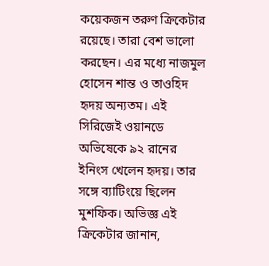কয়েকজন তরুণ ক্রিকেটার রয়েছে। তারা বেশ ভালো করছেন। এর মধ্যে নাজমুল হোসেন শান্ত ও তাওহিদ হৃদয় অন্যতম। এই সিরিজেই ওয়ানডে অভিষেকে ৯২ রানের ইনিংস খেলেন হৃদয়। তার সঙ্গে ব্যাটিংয়ে ছিলেন মুশফিক। অভিজ্ঞ এই ক্রিকেটার জানান,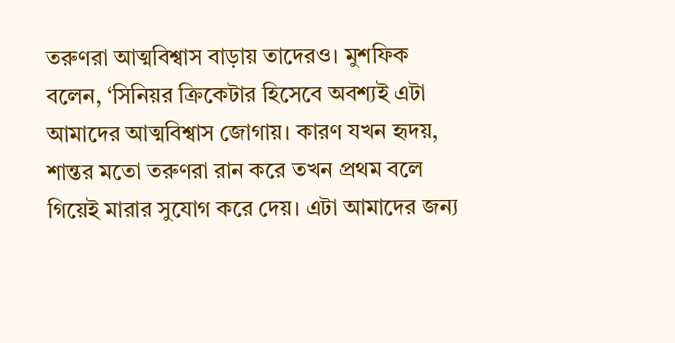তরুণরা আত্মবিশ্বাস বাড়ায় তাদেরও। মুশফিক বলেন, ‘সিনিয়র ক্রিকেটার হিসেবে অবশ্যই এটা আমাদের আত্মবিশ্বাস জোগায়। কারণ যখন হৃদয়, শান্তর মতো তরুণরা রান করে তখন প্রথম বলে গিয়েই মারার সুযোগ করে দেয়। এটা আমাদের জন্য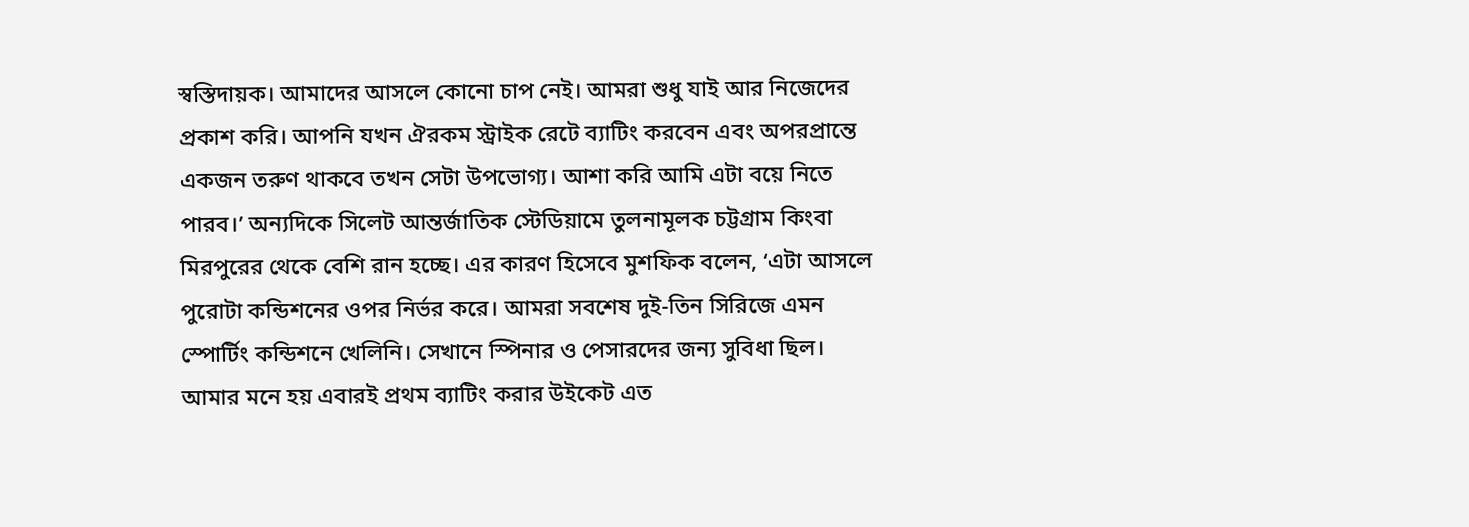স্বস্তিদায়ক। আমাদের আসলে কোনো চাপ নেই। আমরা শুধু যাই আর নিজেদের প্রকাশ করি। আপনি যখন ঐরকম স্ট্রাইক রেটে ব্যাটিং করবেন এবং অপরপ্রান্তে একজন তরুণ থাকবে তখন সেটা উপভোগ্য। আশা করি আমি এটা বয়ে নিতে পারব।’ অন্যদিকে সিলেট আন্তর্জাতিক স্টেডিয়ামে তুলনামূলক চট্টগ্রাম কিংবা মিরপুরের থেকে বেশি রান হচ্ছে। এর কারণ হিসেবে মুশফিক বলেন, ‘এটা আসলে পুরোটা কন্ডিশনের ওপর নির্ভর করে। আমরা সবশেষ দুই-তিন সিরিজে এমন স্পোর্টিং কন্ডিশনে খেলিনি। সেখানে স্পিনার ও পেসারদের জন্য সুবিধা ছিল। আমার মনে হয় এবারই প্রথম ব্যাটিং করার উইকেট এত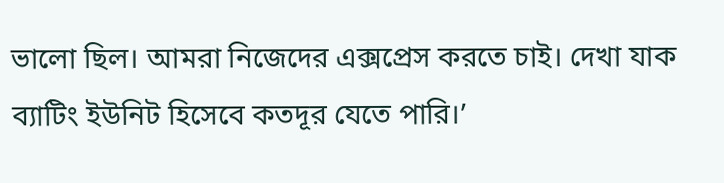ভালো ছিল। আমরা নিজেদের এক্সপ্রেস করতে চাই। দেখা যাক ব্যাটিং ইউনিট হিসেবে কতদূর যেতে পারি।’